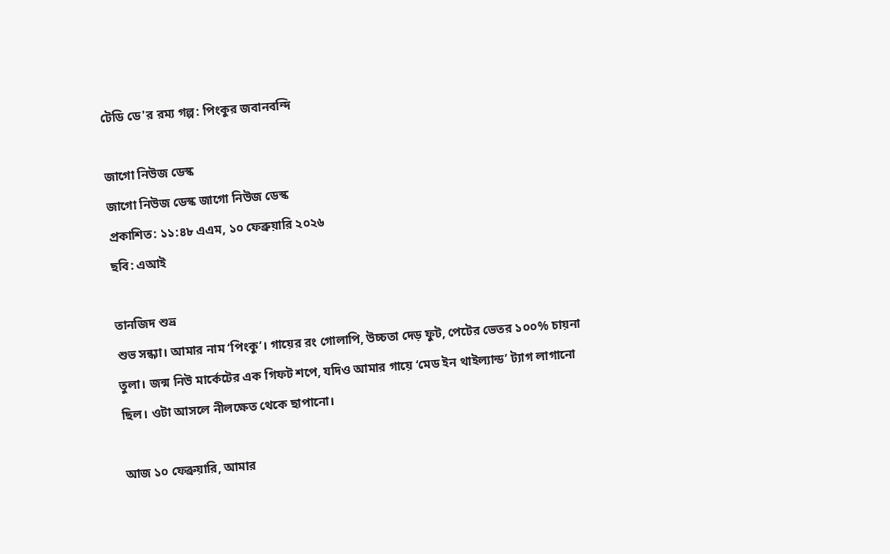টেডি ডে'র রম্য গল্প: পিংকুর জবানবন্দি

জাগো নিউজ ডেস্ক
জাগো নিউজ ডেস্ক জাগো নিউজ ডেস্ক
প্রকাশিত: ১১:৪৮ এএম, ১০ ফেব্রুয়ারি ২০২৬
ছবি: এআই

তানজিদ শুভ্র
শুভ সন্ধ্যা। আমার নাম ‘পিংকু’। গায়ের রং গোলাপি, উচ্চতা দেড় ফুট, পেটের ভেতর ১০০% চায়না তুলা। জন্ম নিউ মার্কেটের এক গিফট শপে, যদিও আমার গায়ে ‘মেড ইন থাইল্যান্ড’ ট্যাগ লাগানো ছিল। ওটা আসলে নীলক্ষেত থেকে ছাপানো।

আজ ১০ ফেব্রুয়ারি, আমার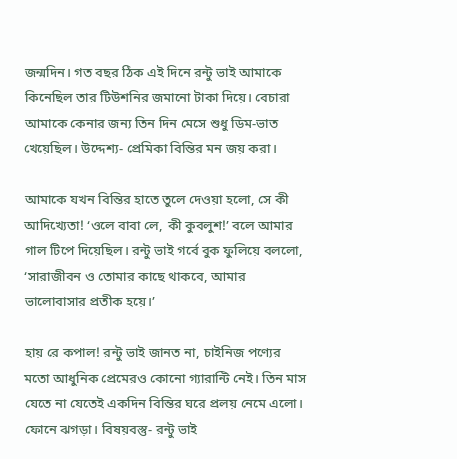জন্মদিন। গত বছর ঠিক এই দিনে রন্টু ভাই আমাকে কিনেছিল তার টিউশনির জমানো টাকা দিয়ে। বেচারা আমাকে কেনার জন্য তিন দিন মেসে শুধু ডিম-ভাত খেয়েছিল। উদ্দেশ্য- প্রেমিকা বিন্তির মন জয় করা।

আমাকে যখন বিন্তির হাতে তুলে দেওয়া হলো, সে কী আদিখ্যেতা! ‘ওলে বাবা লে, কী কুবলুশ!’ বলে আমার গাল টিপে দিয়েছিল। রন্টু ভাই গর্বে বুক ফুলিয়ে বললো, ‘সারাজীবন ও তোমার কাছে থাকবে, আমার ভালোবাসার প্রতীক হয়ে।’

হায় রে কপাল! রন্টু ভাই জানত না, চাইনিজ পণ্যের মতো আধুনিক প্রেমেরও কোনো গ্যারান্টি নেই। তিন মাস যেতে না যেতেই একদিন বিন্তির ঘরে প্রলয় নেমে এলো। ফোনে ঝগড়া। বিষয়বস্তু- রন্টু ভাই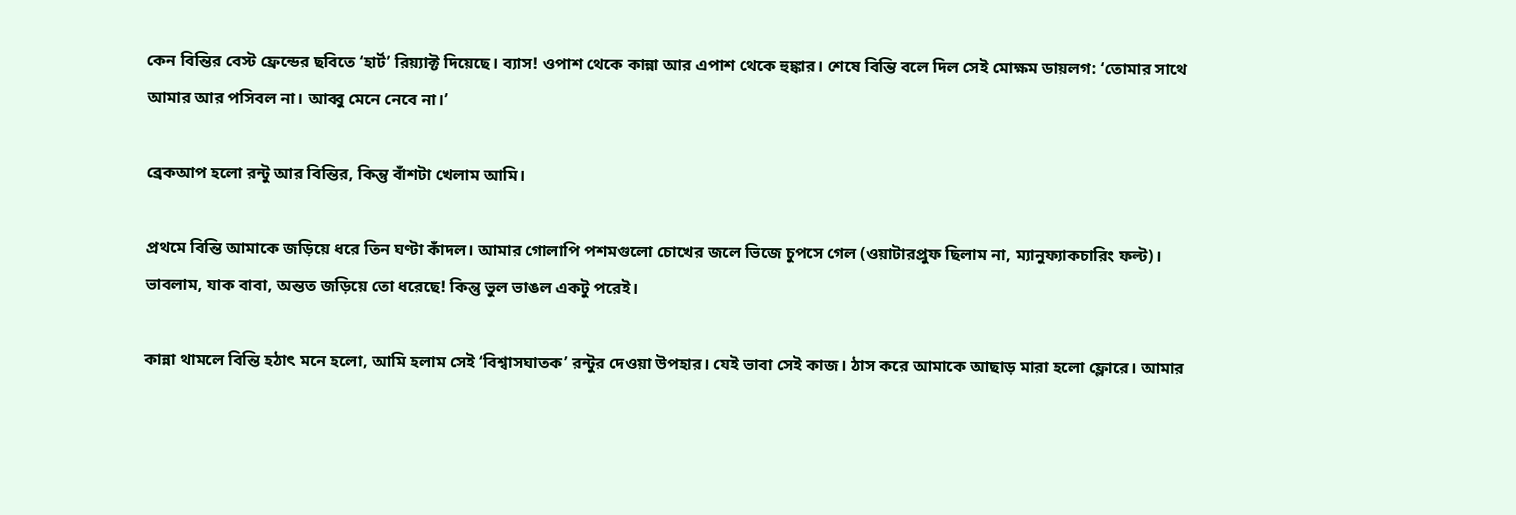কেন বিন্তির বেস্ট ফ্রেন্ডের ছবিতে ‘হার্ট’ রিয়্যাক্ট দিয়েছে। ব্যাস! ওপাশ থেকে কান্না আর এপাশ থেকে হুঙ্কার। শেষে বিন্তি বলে দিল সেই মোক্ষম ডায়লগ: ‘তোমার সাথে আমার আর পসিবল না। আব্বু মেনে নেবে না।’

ব্রেকআপ হলো রন্টু আর বিন্তির, কিন্তু বাঁশটা খেলাম আমি।

প্রথমে বিন্তি আমাকে জড়িয়ে ধরে তিন ঘণ্টা কাঁদল। আমার গোলাপি পশমগুলো চোখের জলে ভিজে চুপসে গেল (ওয়াটারপ্রুফ ছিলাম না, ম্যানুফ্যাকচারিং ফল্ট)। ভাবলাম, যাক বাবা, অন্তত জড়িয়ে তো ধরেছে! কিন্তু ভুল ভাঙল একটু পরেই।

কান্না থামলে বিন্তি হঠাৎ মনে হলো, আমি হলাম সেই ‘বিশ্বাসঘাতক’ রন্টুর দেওয়া উপহার। যেই ভাবা সেই কাজ। ঠাস করে আমাকে আছাড় মারা হলো ফ্লোরে। আমার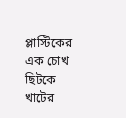প্লাস্টিকের এক চোখ ছিটকে খাটের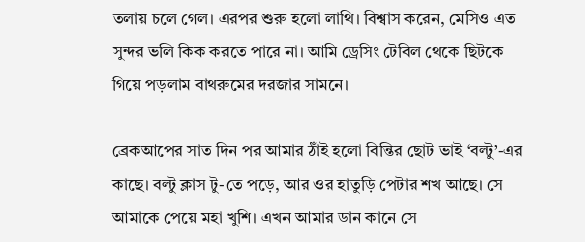তলায় চলে গেল। এরপর শুরু হলো লাথি। বিশ্বাস করেন, মেসিও এত সুন্দর ভলি কিক করতে পারে না। আমি ড্রেসিং টেবিল থেকে ছিটকে গিয়ে পড়লাম বাথরুমের দরজার সামনে।

ব্রেকআপের সাত দিন পর আমার ঠাঁই হলো বিন্তির ছোট ভাই ‘বল্টু’-এর কাছে। বল্টু ক্লাস টু-তে পড়ে, আর ওর হাতুড়ি পেটার শখ আছে। সে আমাকে পেয়ে মহা খুশি। এখন আমার ডান কানে সে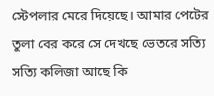স্টেপলার মেরে দিয়েছে। আমার পেটের তুলা বের করে সে দেখছে ভেতরে সত্যি সত্যি কলিজা আছে কি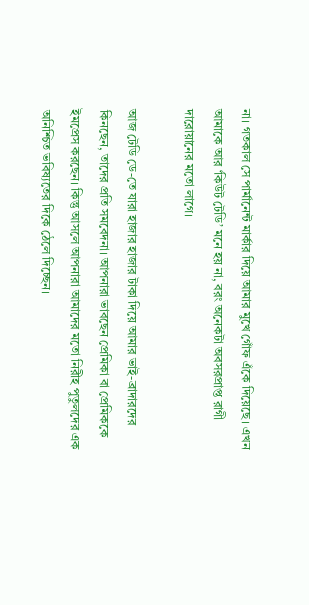না। গতকাল সে পার্মানেন্ট মার্কার দিয়ে আমার মুখে গোঁফ এঁকে দিয়েছে। এখন আমাকে আর ‘কিউট টেডি’ মনে হয় না, বরং অনেকটা অবসরপ্রাপ্ত রাগী দারোয়ানের মতো লাগে।

আজ টেডি ডে-তে যারা হাজার হাজার টাকা দিয়ে আমার ভাই-ব্রাদারদের কিনছেন, তাদের প্রতি সমবেদনা। আপনারা ভাবছেন প্রেমিকা বা প্রেমিককে ইমপ্রেস করছেন। কিন্তু আসলে আপনারা আমাদের মতো নিরীহ পুতুলদের এক অনিশ্চিত ভবিষ্যতের দিকে ঠেলে দিচ্ছেন।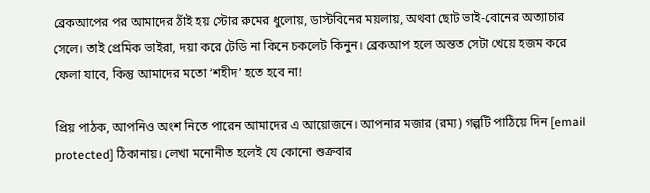ব্রেকআপের পর আমাদের ঠাঁই হয় স্টোর রুমের ধুলোয়, ডাস্টবিনের ময়লায়, অথবা ছোট ভাই-বোনের অত্যাচার সেলে। তাই প্রেমিক ভাইরা, দয়া করে টেডি না কিনে চকলেট কিনুন। ব্রেকআপ হলে অন্তত সেটা খেয়ে হজম করে ফেলা যাবে, কিন্তু আমাদের মতো ‘শহীদ’ হতে হবে না!

প্রিয় পাঠক, আপনিও অংশ নিতে পারেন আমাদের এ আয়োজনে। আপনার মজার (রম্য) গল্পটি পাঠিয়ে দিন [email protected] ঠিকানায়। লেখা মনোনীত হলেই যে কোনো শুক্রবার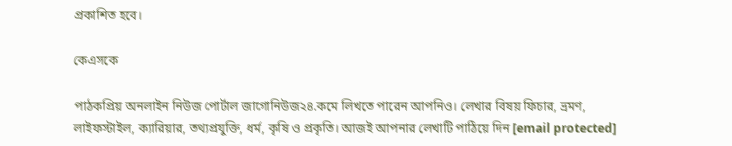প্রকাশিত হবে।

কেএসকে

পাঠকপ্রিয় অনলাইন নিউজ পোর্টাল জাগোনিউজ২৪.কমে লিখতে পারেন আপনিও। লেখার বিষয় ফিচার, ভ্রমণ, লাইফস্টাইল, ক্যারিয়ার, তথ্যপ্রযুক্তি, ধর্ম, কৃষি ও প্রকৃতি। আজই আপনার লেখাটি পাঠিয়ে দিন [email protected]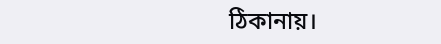ঠিকানায়।